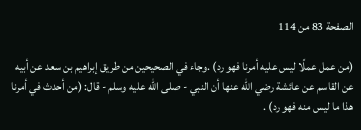الصفحة 83 من 114

(من عمل عملًا ليس عليه أمرنا فهو رد) .وجاء في الصحيحين من طريق إبراهيم بن سعد عن أبيه عن القاسم عن عائشة رضي الله عنها أن النبي - صلى الله عليه وسلم - قال: (من أحدث في أمرنا هذا ما ليس منه فهو رد) .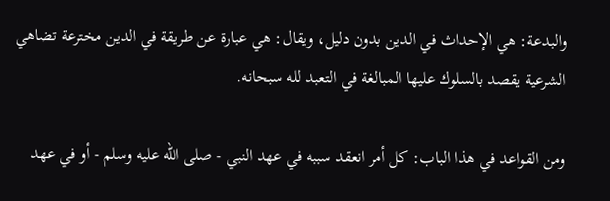والبدعة: هي الإحداث في الدين بدون دليل، ويقال: هي عبارة عن طريقة في الدين مخترعة تضاهي الشرعية يقصد بالسلوك عليها المبالغة في التعبد لله سبحانه.

ومن القواعد في هذا الباب: كل أمر انعقد سببه في عهد النبي - صلى الله عليه وسلم - أو في عهد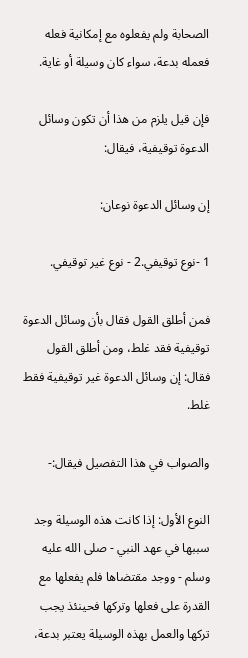الصحابة ولم يفعلوه مع إمكانية فعله فعمله بدعة، سواء كان وسيلة أو غاية.

فإن قيل يلزم من هذا أن تكون وسائل الدعوة توقيفية، فيقال:

إن وسائل الدعوة نوعان:

1 -نوع توقيفي.2 - نوع غير توقيفي.

فمن أطلق القول فقال بأن وسائل الدعوة توقيفية فقد غلط، ومن أطلق القول فقال: إن وسائل الدعوة غير توقيفية فقط غلط.

والصواب في هذا التفصيل فيقال:-

النوع الأول: إذا كانت هذه الوسيلة وجد سببها في عهد النبي - صلى الله عليه وسلم - ووجد مقتضاها فلم يفعلها مع القدرة على فعلها وتركها فحينئذ يجب تركها والعمل بهذه الوسيلة يعتبر بدعة،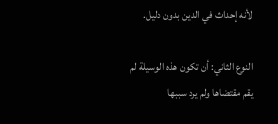لأنه إحداث في الدين بدون دليل.

النوع الثاني: أن تكون هذه الوسيلة لم يقم مقتضاها ولم يرد سببها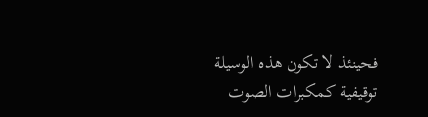فحينئذ لا تكون هذه الوسيلة توقيفية كمكبرات الصوت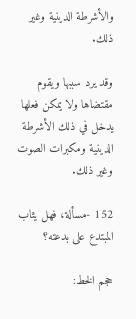والأشرطة الدينية وغير ذلك.

وقد يرد سببها ويقوم مقتضاها ولا يمكن فعلها يدخل في ذلك الأشرطة الدينية ومكبرات الصوت وغير ذلك.

152 -مسألة، فهل يثاب المبتدع على بدعته؟

حجم الخط: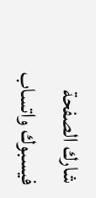شارك الصفحة
فيسبوك واتساب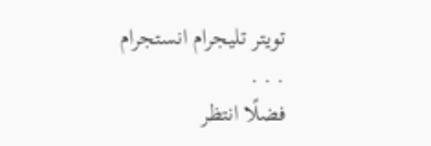تويتر تليجرام انستجرام
. . .
فضلًا انتظر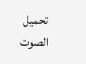تحميل الصوت